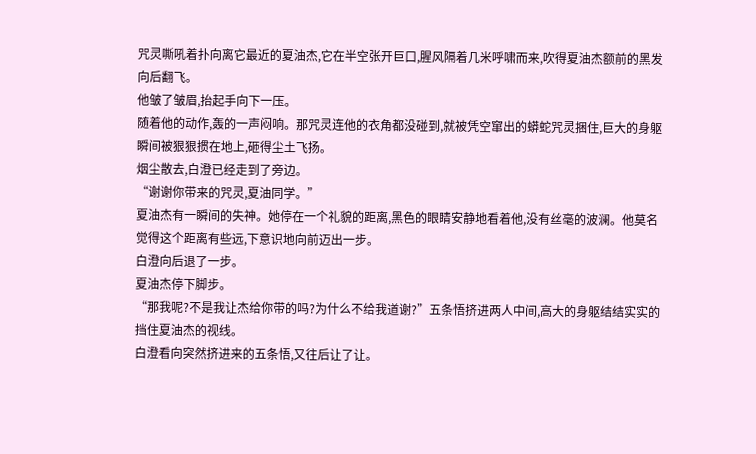咒灵嘶吼着扑向离它最近的夏油杰,它在半空张开巨口,腥风隔着几米呼啸而来,吹得夏油杰额前的黑发向后翻飞。
他皱了皱眉,抬起手向下一压。
随着他的动作,轰的一声闷响。那咒灵连他的衣角都没碰到,就被凭空窜出的蟒蛇咒灵捆住,巨大的身躯瞬间被狠狠掼在地上,砸得尘土飞扬。
烟尘散去,白澄已经走到了旁边。
“谢谢你带来的咒灵,夏油同学。”
夏油杰有一瞬间的失神。她停在一个礼貌的距离,黑色的眼睛安静地看着他,没有丝毫的波澜。他莫名觉得这个距离有些远,下意识地向前迈出一步。
白澄向后退了一步。
夏油杰停下脚步。
“那我呢?不是我让杰给你带的吗?为什么不给我道谢?”五条悟挤进两人中间,高大的身躯结结实实的挡住夏油杰的视线。
白澄看向突然挤进来的五条悟,又往后让了让。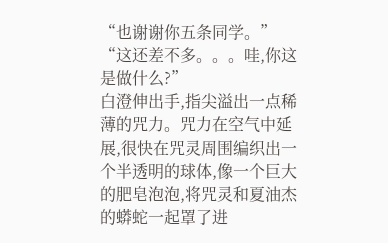“也谢谢你五条同学。”
“这还差不多。。。哇,你这是做什么?”
白澄伸出手,指尖溢出一点稀薄的咒力。咒力在空气中延展,很快在咒灵周围编织出一个半透明的球体,像一个巨大的肥皂泡泡,将咒灵和夏油杰的蟒蛇一起罩了进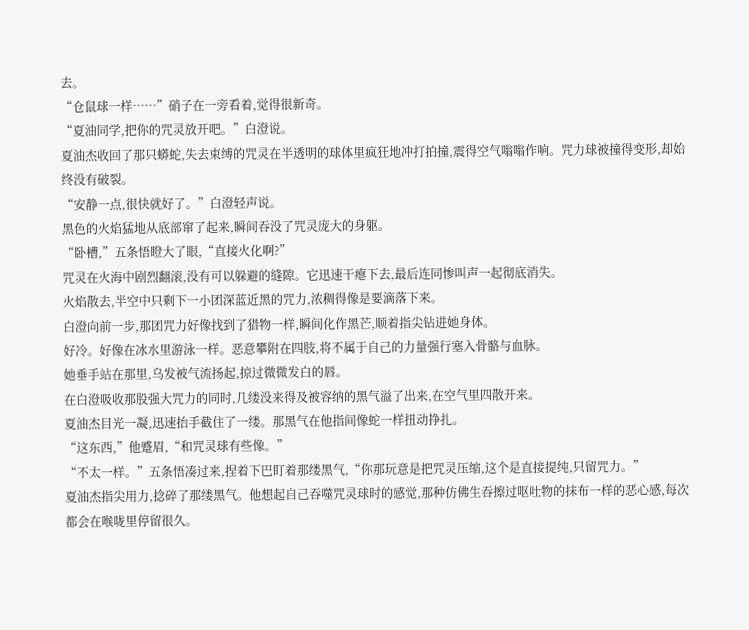去。
“仓鼠球一样……”硝子在一旁看着,觉得很新奇。
“夏油同学,把你的咒灵放开吧。”白澄说。
夏油杰收回了那只蟒蛇,失去束缚的咒灵在半透明的球体里疯狂地冲打拍撞,震得空气嗡嗡作响。咒力球被撞得变形,却始终没有破裂。
“安静一点,很快就好了。”白澄轻声说。
黑色的火焰猛地从底部窜了起来,瞬间吞没了咒灵庞大的身躯。
“卧槽,”五条悟瞪大了眼,“直接火化啊?”
咒灵在火海中剧烈翻滚,没有可以躲避的缝隙。它迅速干瘪下去,最后连同惨叫声一起彻底消失。
火焰散去,半空中只剩下一小团深蓝近黑的咒力,浓稠得像是要滴落下来。
白澄向前一步,那团咒力好像找到了猎物一样,瞬间化作黑芒,顺着指尖钻进她身体。
好冷。好像在冰水里游泳一样。恶意攀附在四肢,将不属于自己的力量强行塞入骨骼与血脉。
她垂手站在那里,乌发被气流扬起,掠过微微发白的唇。
在白澄吸收那股强大咒力的同时,几缕没来得及被容纳的黑气溢了出来,在空气里四散开来。
夏油杰目光一凝,迅速抬手截住了一缕。那黑气在他指间像蛇一样扭动挣扎。
“这东西,”他蹙眉,“和咒灵球有些像。”
“不太一样。”五条悟凑过来,捏着下巴盯着那缕黑气,“你那玩意是把咒灵压缩,这个是直接提纯,只留咒力。”
夏油杰指尖用力,捻碎了那缕黑气。他想起自己吞噬咒灵球时的感觉,那种仿佛生吞擦过呕吐物的抹布一样的恶心感,每次都会在喉咙里停留很久。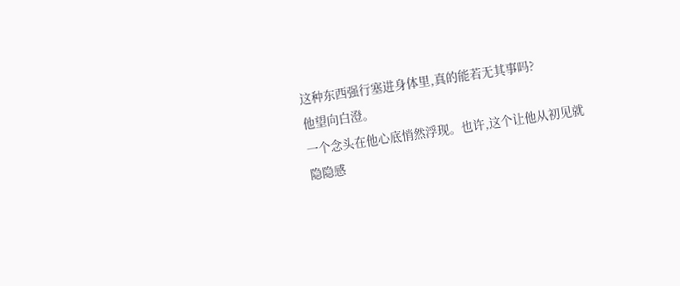这种东西强行塞进身体里,真的能若无其事吗?
他望向白澄。
一个念头在他心底悄然浮现。也许,这个让他从初见就隐隐感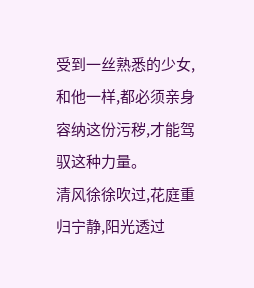受到一丝熟悉的少女,和他一样,都必须亲身容纳这份污秽,才能驾驭这种力量。
清风徐徐吹过,花庭重归宁静,阳光透过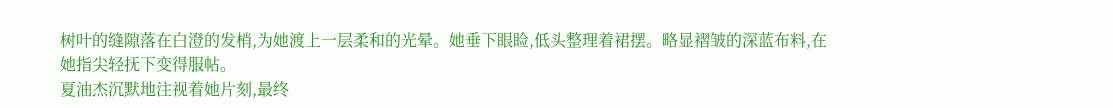树叶的缝隙落在白澄的发梢,为她渡上一层柔和的光晕。她垂下眼睑,低头整理着裙摆。略显褶皱的深蓝布料,在她指尖轻抚下变得服帖。
夏油杰沉默地注视着她片刻,最终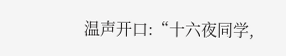温声开口:“十六夜同学,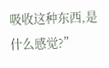吸收这种东西,是什么感觉?”